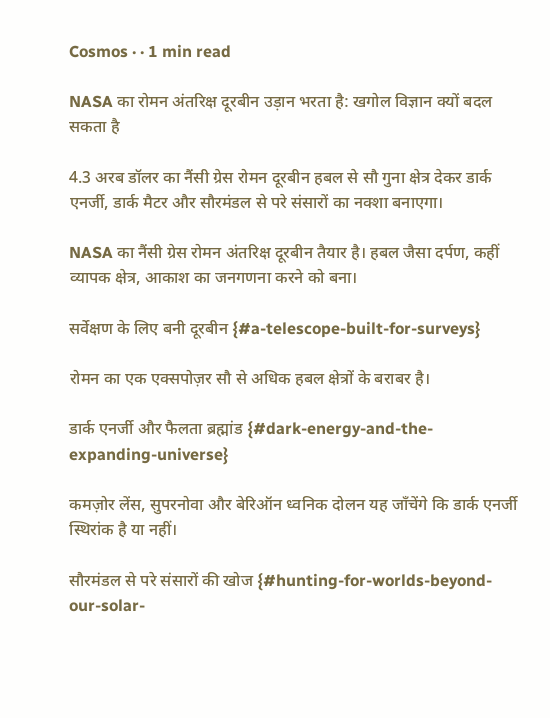Cosmos · · 1 min read

NASA का रोमन अंतरिक्ष दूरबीन उड़ान भरता है: खगोल विज्ञान क्यों बदल सकता है

4.3 अरब डॉलर का नैंसी ग्रेस रोमन दूरबीन हबल से सौ गुना क्षेत्र देकर डार्क एनर्जी, डार्क मैटर और सौरमंडल से परे संसारों का नक्शा बनाएगा।

NASA का नैंसी ग्रेस रोमन अंतरिक्ष दूरबीन तैयार है। हबल जैसा दर्पण, कहीं व्यापक क्षेत्र, आकाश का जनगणना करने को बना।

सर्वेक्षण के लिए बनी दूरबीन {#a-telescope-built-for-surveys}

रोमन का एक एक्सपोज़र सौ से अधिक हबल क्षेत्रों के बराबर है।

डार्क एनर्जी और फैलता ब्रह्मांड {#dark-energy-and-the-expanding-universe}

कमज़ोर लेंस, सुपरनोवा और बेरिऑन ध्वनिक दोलन यह जाँचेंगे कि डार्क एनर्जी स्थिरांक है या नहीं।

सौरमंडल से परे संसारों की खोज {#hunting-for-worlds-beyond-our-solar-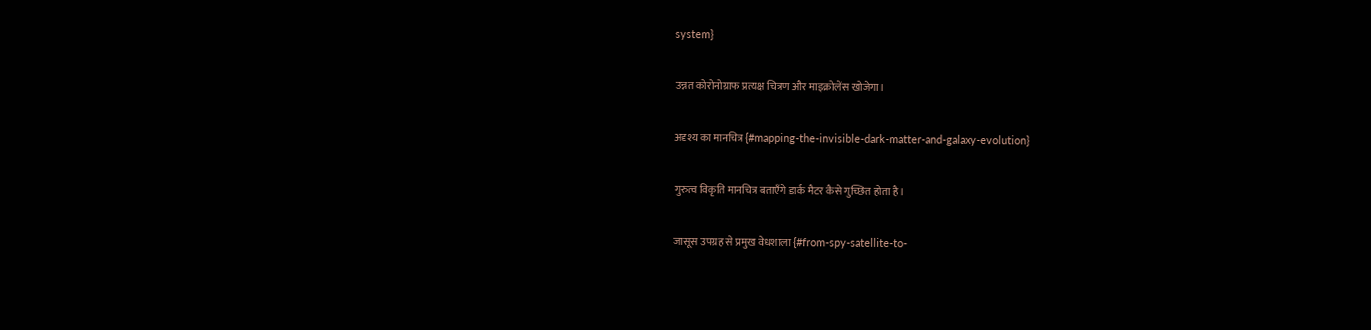system}

उन्नत कोरोनोग्राफ प्रत्यक्ष चित्रण और माइक्रोलेंस खोजेगा।

अदृश्य का मानचित्र {#mapping-the-invisible-dark-matter-and-galaxy-evolution}

गुरुत्व विकृति मानचित्र बताएँगे डार्क मैटर कैसे गुच्छित होता है।

जासूस उपग्रह से प्रमुख वेधशाला {#from-spy-satellite-to-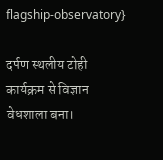flagship-observatory}

दर्पण स्थलीय टोही कार्यक्रम से विज्ञान वेधशाला बना।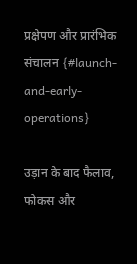प्रक्षेपण और प्रारंभिक संचालन {#launch-and-early-operations}

उड़ान के बाद फैलाव, फोकस और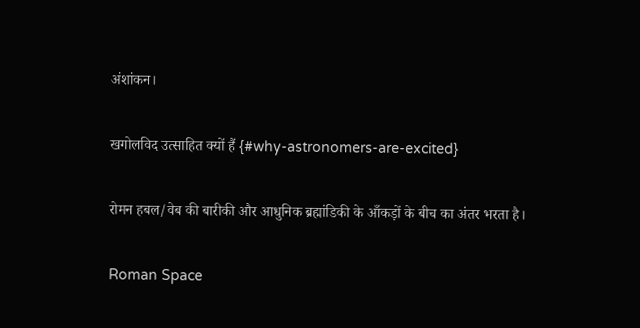अंशांकन।

खगोलविद उत्साहित क्यों हैं {#why-astronomers-are-excited}

रोमन हबल/वेब की बारीकी और आधुनिक ब्रह्मांडिकी के आँकड़ों के बीच का अंतर भरता है।

Roman Space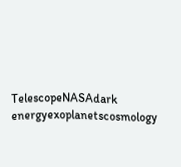TelescopeNASAdark energyexoplanetscosmology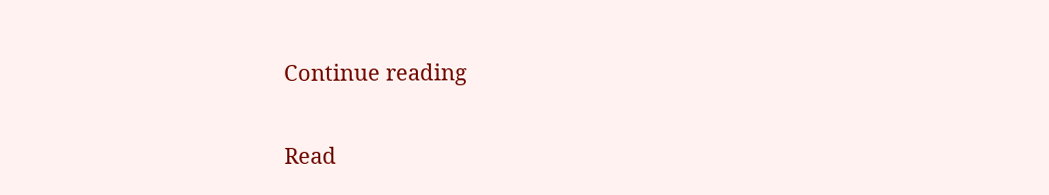Continue reading

Read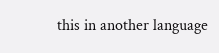this in another language